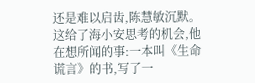还是难以启齿,陈慧敏沉默。这给了海小安思考的机会,他在想所闻的事:一本叫《生命谎言》的书,写了一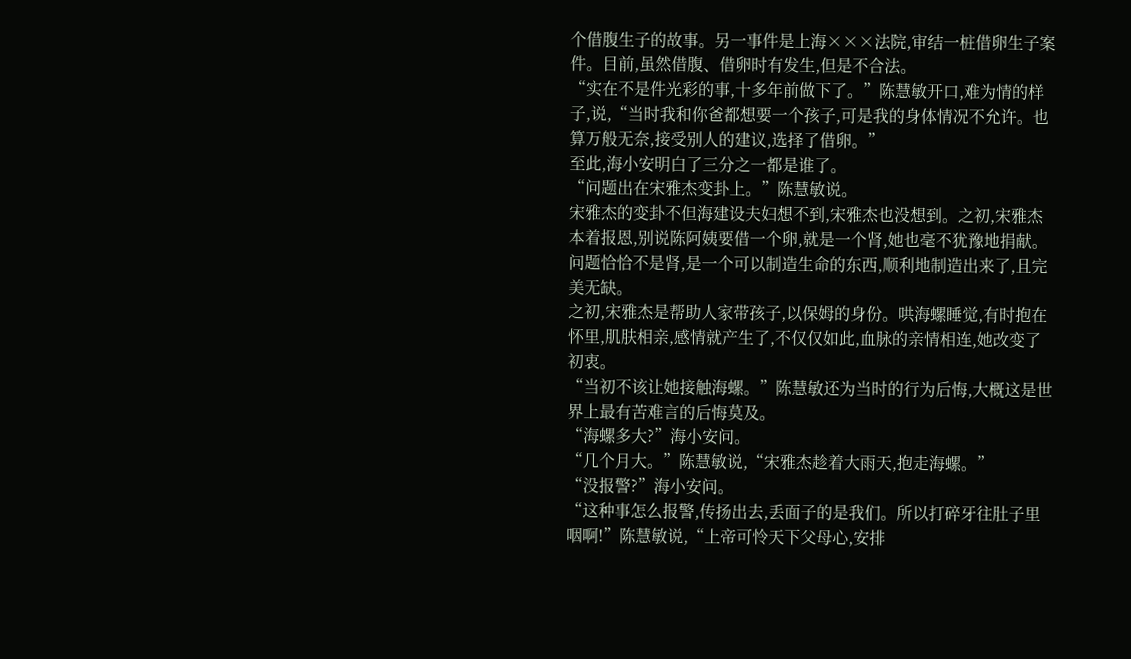个借腹生子的故事。另一事件是上海×××法院,审结一桩借卵生子案件。目前,虽然借腹、借卵时有发生,但是不合法。
“实在不是件光彩的事,十多年前做下了。”陈慧敏开口,难为情的样子,说,“当时我和你爸都想要一个孩子,可是我的身体情况不允许。也算万般无奈,接受别人的建议,选择了借卵。”
至此,海小安明白了三分之一都是谁了。
“问题出在宋雅杰变卦上。”陈慧敏说。
宋雅杰的变卦不但海建设夫妇想不到,宋雅杰也没想到。之初,宋雅杰本着报恩,别说陈阿姨要借一个卵,就是一个肾,她也毫不犹豫地捐献。问题恰恰不是肾,是一个可以制造生命的东西,顺利地制造出来了,且完美无缺。
之初,宋雅杰是帮助人家带孩子,以保姆的身份。哄海螺睡觉,有时抱在怀里,肌肤相亲,感情就产生了,不仅仅如此,血脉的亲情相连,她改变了初衷。
“当初不该让她接触海螺。”陈慧敏还为当时的行为后悔,大概这是世界上最有苦难言的后悔莫及。
“海螺多大?”海小安问。
“几个月大。”陈慧敏说,“宋雅杰趁着大雨天,抱走海螺。”
“没报警?”海小安问。
“这种事怎么报警,传扬出去,丢面子的是我们。所以打碎牙往肚子里咽啊!”陈慧敏说,“上帝可怜天下父母心,安排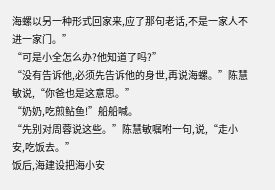海螺以另一种形式回家来,应了那句老话,不是一家人不进一家门。”
“可是小全怎么办?他知道了吗?”
“没有告诉他,必须先告诉他的身世,再说海螺。”陈慧敏说,“你爸也是这意思。”
“奶奶,吃煎鲇鱼!”船船喊。
“先别对周蓉说这些。”陈慧敏嘱咐一句,说,“走小安,吃饭去。”
饭后,海建设把海小安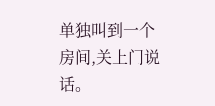单独叫到一个房间,关上门说话。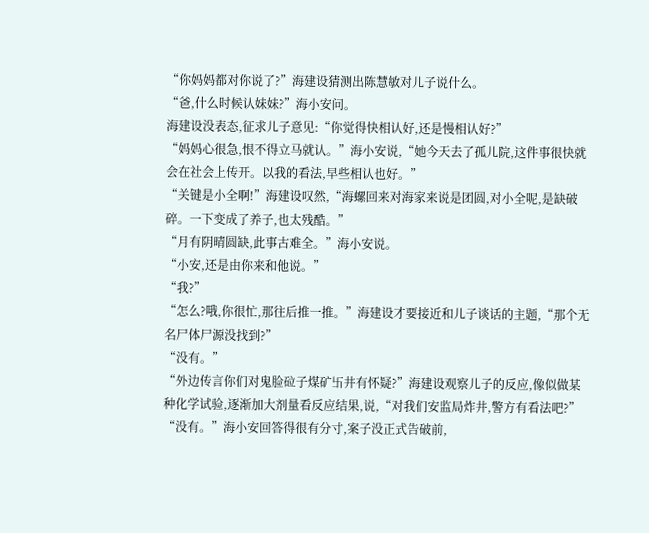“你妈妈都对你说了?”海建设猜测出陈慧敏对儿子说什么。
“爸,什么时候认妹妹?”海小安问。
海建设没表态,征求儿子意见:“你觉得快相认好,还是慢相认好?”
“妈妈心很急,恨不得立马就认。”海小安说,“她今天去了孤儿院,这件事很快就会在社会上传开。以我的看法,早些相认也好。”
“关键是小全啊!”海建设叹然,“海螺回来对海家来说是团圆,对小全呢,是缺破碎。一下变成了养子,也太残酷。”
“月有阴晴圆缺,此事古难全。”海小安说。
“小安,还是由你来和他说。”
“我?”
“怎么?哦,你很忙,那往后推一推。”海建设才要接近和儿子谈话的主题,“那个无名尸体尸源没找到?”
“没有。”
“外边传言你们对鬼脸砬子煤矿卐井有怀疑?”海建设观察儿子的反应,像似做某种化学试验,逐渐加大剂量看反应结果,说,“对我们安监局炸井,警方有看法吧?”
“没有。”海小安回答得很有分寸,案子没正式告破前,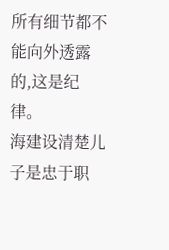所有细节都不能向外透露的,这是纪律。
海建设清楚儿子是忠于职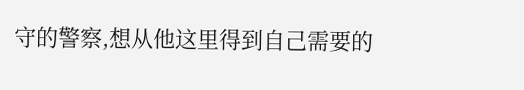守的警察,想从他这里得到自己需要的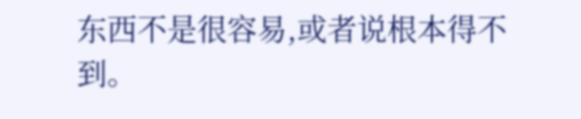东西不是很容易,或者说根本得不到。